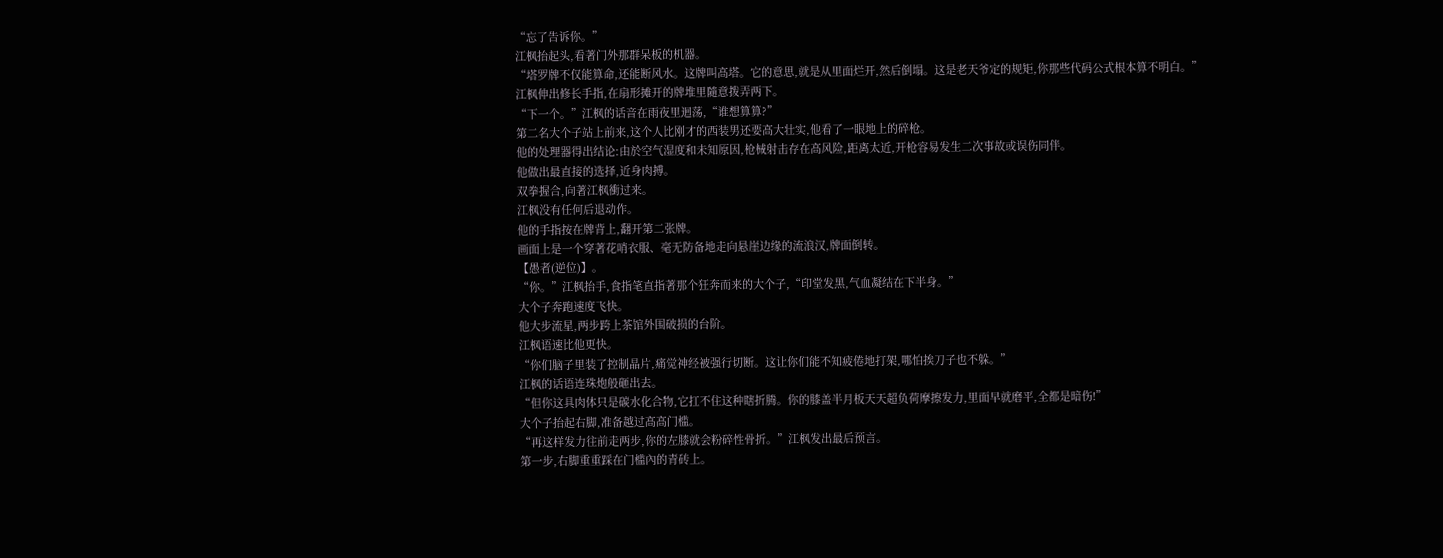“忘了告诉你。”
江枫抬起头,看著门外那群呆板的机器。
“塔罗牌不仅能算命,还能断风水。这牌叫高塔。它的意思,就是从里面烂开,然后倒塌。这是老天爷定的规矩,你那些代码公式根本算不明白。”
江枫伸出修长手指,在扇形摊开的牌堆里隨意拨弄两下。
“下一个。”江枫的话音在雨夜里迴荡,“谁想算算?”
第二名大个子站上前来,这个人比刚才的西装男还要高大壮实,他看了一眼地上的碎枪。
他的处理器得出结论:由於空气湿度和未知原因,枪械射击存在高风险,距离太近,开枪容易发生二次事故或误伤同伴。
他做出最直接的选择,近身肉搏。
双拳握合,向著江枫衝过来。
江枫没有任何后退动作。
他的手指按在牌背上,翻开第二张牌。
画面上是一个穿著花哨衣服、毫无防备地走向悬崖边缘的流浪汉,牌面倒转。
【愚者(逆位)】。
“你。”江枫抬手,食指笔直指著那个狂奔而来的大个子,“印堂发黑,气血凝结在下半身。”
大个子奔跑速度飞快。
他大步流星,两步跨上茶馆外围破损的台阶。
江枫语速比他更快。
“你们脑子里装了控制晶片,痛觉神经被强行切断。这让你们能不知疲倦地打架,哪怕挨刀子也不躲。”
江枫的话语连珠炮般砸出去。
“但你这具肉体只是碳水化合物,它扛不住这种瞎折腾。你的膝盖半月板天天超负荷摩擦发力,里面早就磨平,全都是暗伤!”
大个子抬起右脚,准备越过高高门槛。
“再这样发力往前走两步,你的左膝就会粉碎性骨折。”江枫发出最后预言。
第一步,右脚重重踩在门槛內的青砖上。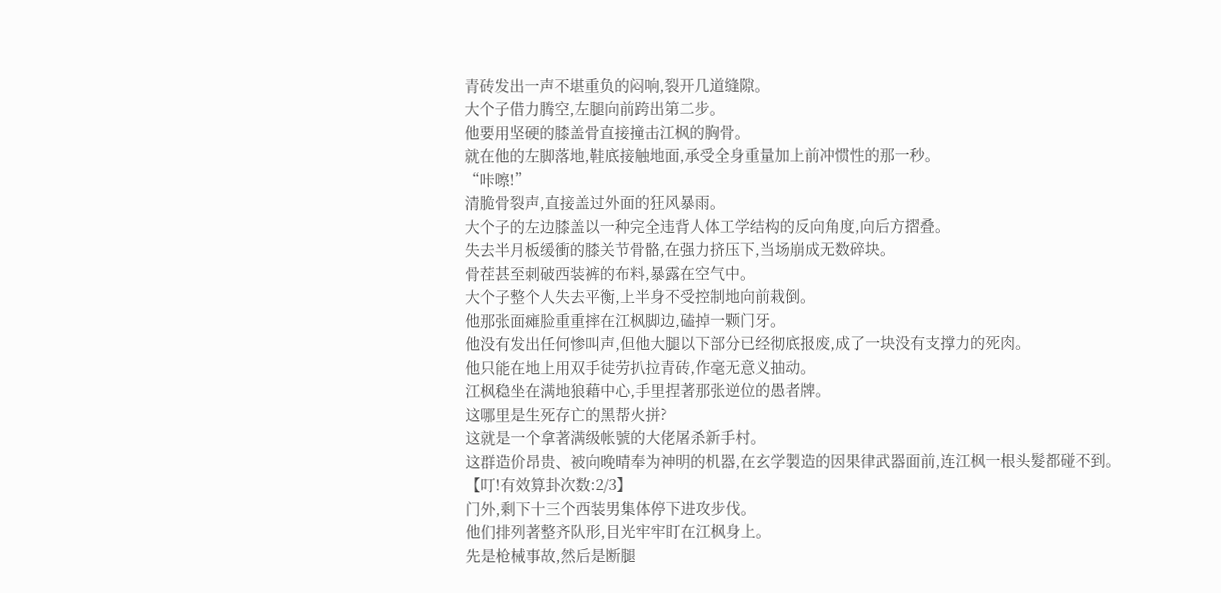青砖发出一声不堪重负的闷响,裂开几道缝隙。
大个子借力腾空,左腿向前跨出第二步。
他要用坚硬的膝盖骨直接撞击江枫的胸骨。
就在他的左脚落地,鞋底接触地面,承受全身重量加上前冲惯性的那一秒。
“咔嚓!”
清脆骨裂声,直接盖过外面的狂风暴雨。
大个子的左边膝盖以一种完全违背人体工学结构的反向角度,向后方摺叠。
失去半月板缓衝的膝关节骨骼,在强力挤压下,当场崩成无数碎块。
骨茬甚至刺破西装裤的布料,暴露在空气中。
大个子整个人失去平衡,上半身不受控制地向前栽倒。
他那张面瘫脸重重摔在江枫脚边,磕掉一颗门牙。
他没有发出任何惨叫声,但他大腿以下部分已经彻底报废,成了一块没有支撑力的死肉。
他只能在地上用双手徒劳扒拉青砖,作毫无意义抽动。
江枫稳坐在满地狼藉中心,手里捏著那张逆位的愚者牌。
这哪里是生死存亡的黑帮火拼?
这就是一个拿著满级帐號的大佬屠杀新手村。
这群造价昂贵、被向晚晴奉为神明的机器,在玄学製造的因果律武器面前,连江枫一根头髮都碰不到。
【叮!有效算卦次数:2/3】
门外,剩下十三个西装男集体停下进攻步伐。
他们排列著整齐队形,目光牢牢盯在江枫身上。
先是枪械事故,然后是断腿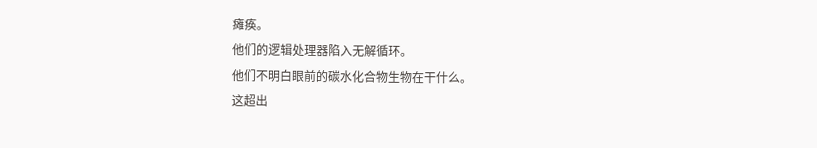瘫痪。
他们的逻辑处理器陷入无解循环。
他们不明白眼前的碳水化合物生物在干什么。
这超出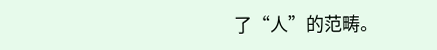了“人”的范畴。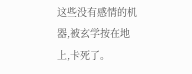这些没有感情的机器,被玄学按在地上,卡死了。